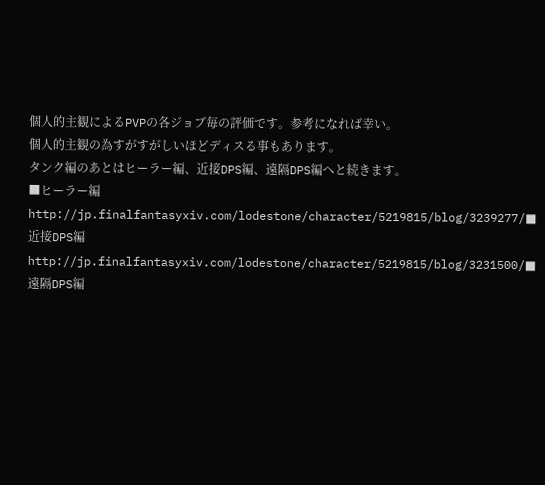個人的主観によるPVPの各ジョブ毎の評価です。参考になれば幸い。
個人的主観の為すがすがしいほどディスる事もあります。
タンク編のあとはヒーラー編、近接DPS編、遠隔DPS編へと続きます。
■ヒーラー編
http://jp.finalfantasyxiv.com/lodestone/character/5219815/blog/3239277/■近接DPS編
http://jp.finalfantasyxiv.com/lodestone/character/5219815/blog/3231500/■遠隔DPS編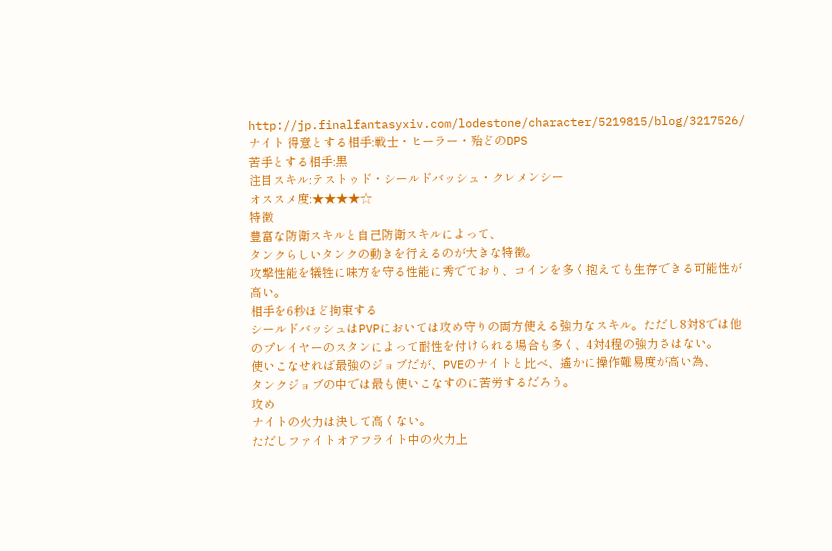http://jp.finalfantasyxiv.com/lodestone/character/5219815/blog/3217526/ナイト 得意とする相手:戦士・ヒーラー・殆どのDPS
苦手とする相手:黒
注目スキル:テストゥド・シールドバッシュ・クレメンシー
オススメ度:★★★★☆
特徴
豊富な防衛スキルと自己防衛スキルによって、
タンクらしいタンクの動きを行えるのが大きな特徴。
攻撃性能を犠牲に味方を守る性能に秀でており、コインを多く抱えても生存できる可能性が高い。
相手を6秒ほど拘束する
シールドバッシュはPVPにおいては攻め守りの両方使える強力なスキル。ただし8対8では他のプレイヤーのスタンによって耐性を付けられる場合も多く、4対4程の強力さはない。
使いこなせれば最強のジョブだが、PVEのナイトと比べ、遙かに操作難易度が高い為、
タンクジョブの中では最も使いこなすのに苦労するだろう。
攻め
ナイトの火力は決して高くない。
ただしファイトオアフライト中の火力上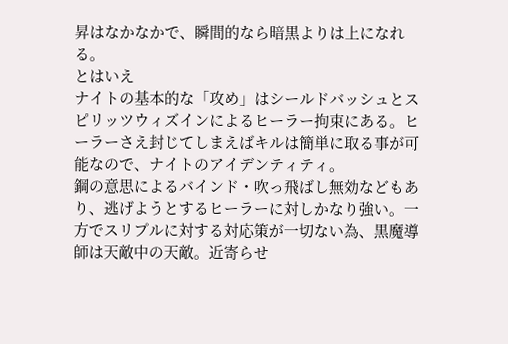昇はなかなかで、瞬間的なら暗黒よりは上になれる。
とはいえ
ナイトの基本的な「攻め」はシールドバッシュとスピリッツウィズインによるヒーラー拘束にある。ヒーラーさえ封じてしまえばキルは簡単に取る事が可能なので、ナイトのアイデンティティ。
鋼の意思によるバインド・吹っ飛ばし無効などもあり、逃げようとするヒーラーに対しかなり強い。一方でスリプルに対する対応策が一切ない為、黒魔導師は天敵中の天敵。近寄らせ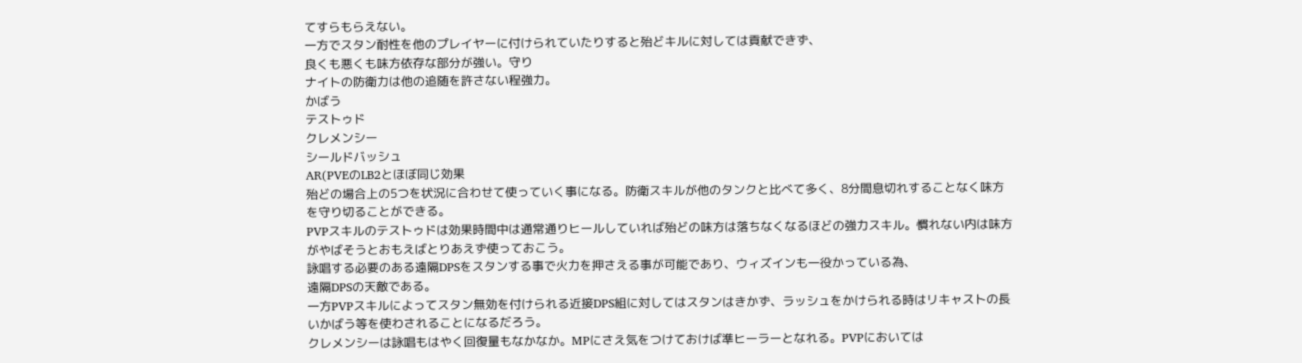てすらもらえない。
一方でスタン耐性を他のプレイヤーに付けられていたりすると殆どキルに対しては貢献できず、
良くも悪くも味方依存な部分が強い。守り
ナイトの防衛力は他の追随を許さない程強力。
かばう
テストゥド
クレメンシー
シールドバッシュ
AR(PVEのLB2とほぼ同じ効果
殆どの場合上の5つを状況に合わせて使っていく事になる。防衛スキルが他のタンクと比べて多く、8分間息切れすることなく味方を守り切ることができる。
PVPスキルのテストゥドは効果時間中は通常通りヒールしていれば殆どの味方は落ちなくなるほどの強力スキル。慣れない内は味方がやばそうとおもえばとりあえず使っておこう。
詠唱する必要のある遠隔DPSをスタンする事で火力を押さえる事が可能であり、ウィズインも一役かっている為、
遠隔DPSの天敵である。
一方PVPスキルによってスタン無効を付けられる近接DPS組に対してはスタンはきかず、ラッシュをかけられる時はリキャストの長いかばう等を使わされることになるだろう。
クレメンシーは詠唱もはやく回復量もなかなか。MPにさえ気をつけておけば準ヒーラーとなれる。PVPにおいては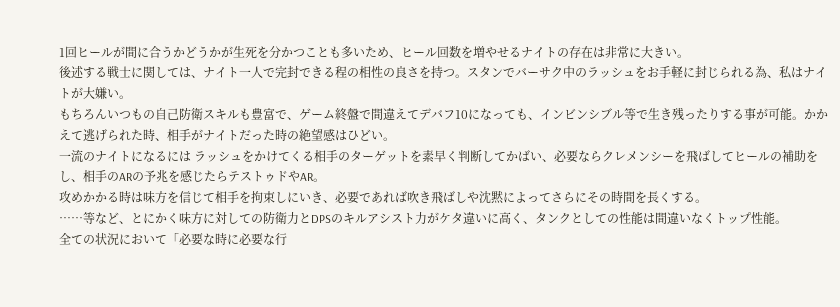1回ヒールが間に合うかどうかが生死を分かつことも多いため、ヒール回数を増やせるナイトの存在は非常に大きい。
後述する戦士に関しては、ナイト一人で完封できる程の相性の良さを持つ。スタンでバーサク中のラッシュをお手軽に封じられる為、私はナイトが大嫌い。
もちろんいつもの自己防衛スキルも豊富で、ゲーム終盤で間違えてデバフ10になっても、インビンシブル等で生き残ったりする事が可能。かかえて逃げられた時、相手がナイトだった時の絶望感はひどい。
一流のナイトになるには ラッシュをかけてくる相手のターゲットを素早く判断してかばい、必要ならクレメンシーを飛ばしてヒールの補助をし、相手のARの予兆を感じたらテストゥドやAR。
攻めかかる時は味方を信じて相手を拘束しにいき、必要であれば吹き飛ばしや沈黙によってさらにその時間を長くする。
……等など、とにかく味方に対しての防衛力とDPSのキルアシスト力がケタ違いに高く、タンクとしての性能は間違いなくトップ性能。
全ての状況において「必要な時に必要な行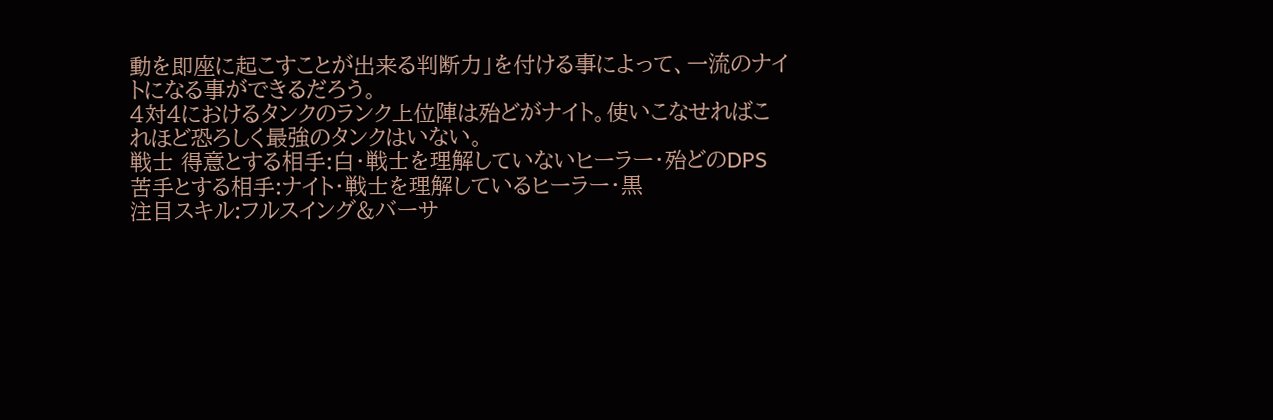動を即座に起こすことが出来る判断力」を付ける事によって、一流のナイトになる事ができるだろう。
4対4におけるタンクのランク上位陣は殆どがナイト。使いこなせればこれほど恐ろしく最強のタンクはいない。
戦士 得意とする相手:白・戦士を理解していないヒーラー・殆どのDPS
苦手とする相手:ナイト・戦士を理解しているヒーラー・黒
注目スキル:フルスイング&バーサ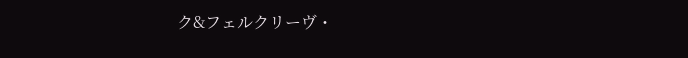ク&フェルクリーヴ・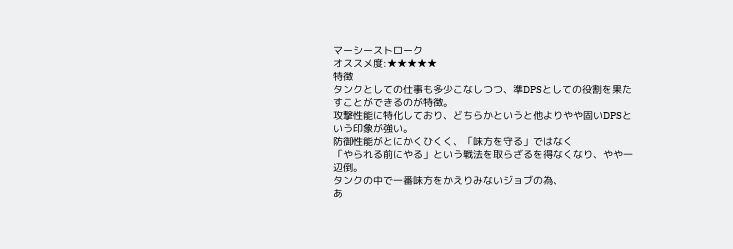マーシーストローク
オススメ度:★★★★★
特徴
タンクとしての仕事も多少こなしつつ、準DPSとしての役割を果たすことができるのが特徴。
攻撃性能に特化しており、どちらかというと他よりやや固いDPSという印象が強い。
防御性能がとにかくひくく、「味方を守る」ではなく
「やられる前にやる」という戦法を取らざるを得なくなり、やや一辺倒。
タンクの中で一番味方をかえりみないジョブの為、
あ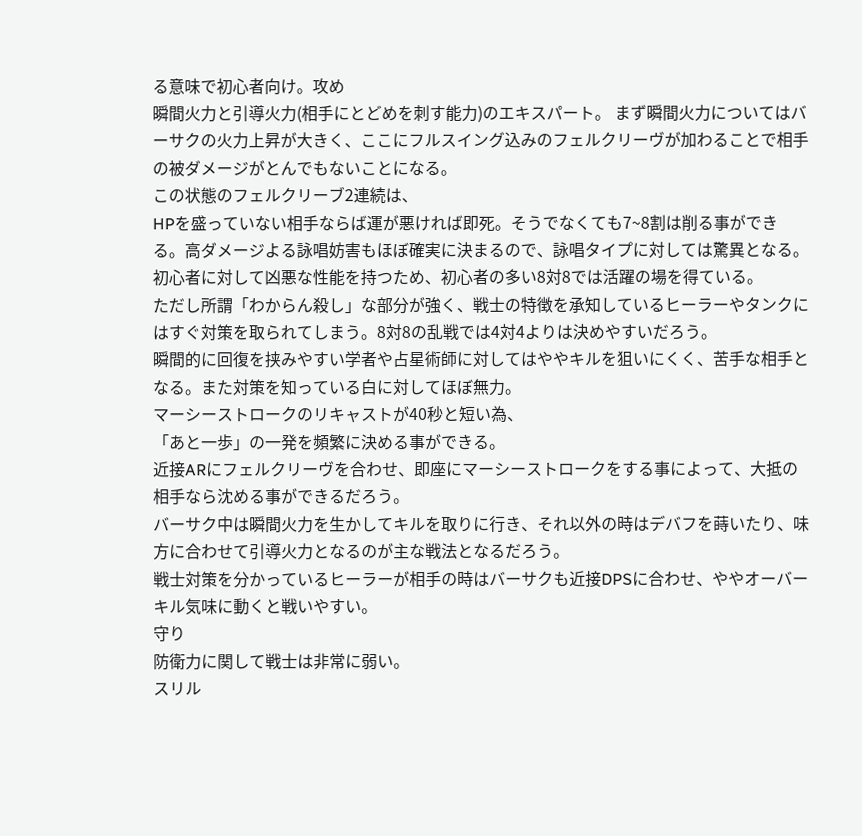る意味で初心者向け。攻め
瞬間火力と引導火力(相手にとどめを刺す能力)のエキスパート。 まず瞬間火力についてはバーサクの火力上昇が大きく、ここにフルスイング込みのフェルクリーヴが加わることで相手の被ダメージがとんでもないことになる。
この状態のフェルクリーブ2連続は、
HPを盛っていない相手ならば運が悪ければ即死。そうでなくても7~8割は削る事ができる。高ダメージよる詠唱妨害もほぼ確実に決まるので、詠唱タイプに対しては驚異となる。
初心者に対して凶悪な性能を持つため、初心者の多い8対8では活躍の場を得ている。
ただし所謂「わからん殺し」な部分が強く、戦士の特徴を承知しているヒーラーやタンクにはすぐ対策を取られてしまう。8対8の乱戦では4対4よりは決めやすいだろう。
瞬間的に回復を挟みやすい学者や占星術師に対してはややキルを狙いにくく、苦手な相手となる。また対策を知っている白に対してほぼ無力。
マーシーストロークのリキャストが40秒と短い為、
「あと一歩」の一発を頻繁に決める事ができる。
近接ARにフェルクリーヴを合わせ、即座にマーシーストロークをする事によって、大抵の相手なら沈める事ができるだろう。
バーサク中は瞬間火力を生かしてキルを取りに行き、それ以外の時はデバフを蒔いたり、味方に合わせて引導火力となるのが主な戦法となるだろう。
戦士対策を分かっているヒーラーが相手の時はバーサクも近接DPSに合わせ、ややオーバーキル気味に動くと戦いやすい。
守り
防衛力に関して戦士は非常に弱い。
スリル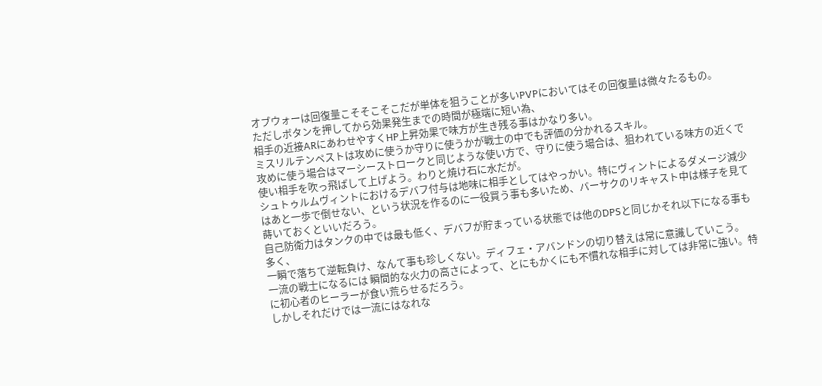オブウォーは回復量こそそこそこだが単体を狙うことが多いPVPにおいてはその回復量は微々たるもの。
ただしボタンを押してから効果発生までの時間が極端に短い為、
相手の近接ARにあわせやすくHP上昇効果で味方が生き残る事はかなり多い。
ミスリルテンペストは攻めに使うか守りに使うかが戦士の中でも評価の分かれるスキル。
攻めに使う場合はマーシーストロークと同じような使い方で、守りに使う場合は、狙われている味方の近くで使い相手を吹っ飛ばして上げよう。わりと焼け石に水だが。
シュトゥルムヴィントにおけるデバフ付与は地味に相手としてはやっかい。特にヴィントによるダメージ減少はあと一歩で倒せない、という状況を作るのに一役買う事も多いため、バーサクのリキャスト中は様子を見て蒔いておくといいだろう。
自己防衛力はタンクの中では最も低く、デバフが貯まっている状態では他のDPSと同じかそれ以下になる事も多く、
一瞬で落ちて逆転負け、なんて事も珍しくない。ディフェ・アバンドンの切り替えは常に意識していこう。
一流の戦士になるには 瞬間的な火力の高さによって、とにもかくにも不慣れな相手に対しては非常に強い。特に初心者のヒーラーが食い荒らせるだろう。
しかしそれだけでは一流にはなれな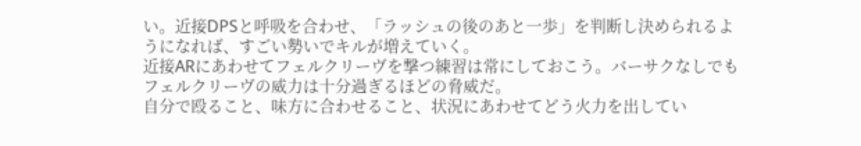い。近接DPSと呼吸を合わせ、「ラッシュの後のあと一歩」を判断し決められるようになれば、すごい勢いでキルが増えていく。
近接ARにあわせてフェルクリーヴを撃つ練習は常にしておこう。バーサクなしでもフェルクリーヴの威力は十分過ぎるほどの脅威だ。
自分で殴ること、味方に合わせること、状況にあわせてどう火力を出してい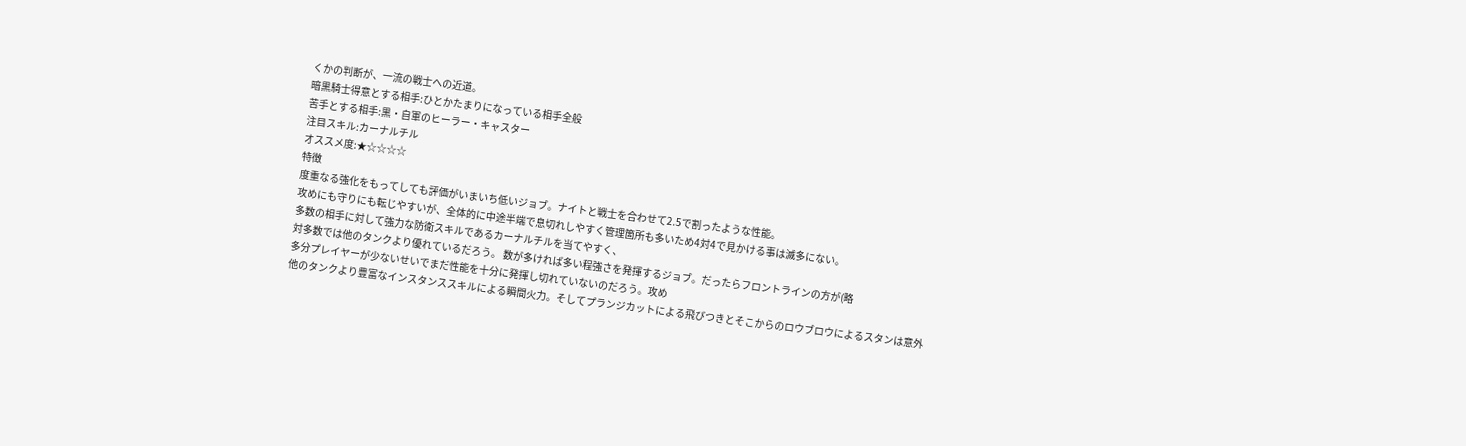くかの判断が、一流の戦士への近道。
暗黒騎士得意とする相手:ひとかたまりになっている相手全般
苦手とする相手:黒・自軍のヒーラー・キャスター
注目スキル:カーナルチル
オススメ度:★☆☆☆☆
特徴
度重なる強化をもってしても評価がいまいち低いジョブ。ナイトと戦士を合わせて2.5で割ったような性能。
攻めにも守りにも転じやすいが、全体的に中途半端で息切れしやすく管理箇所も多いため4対4で見かける事は滅多にない。
多数の相手に対して強力な防衛スキルであるカーナルチルを当てやすく、
対多数では他のタンクより優れているだろう。 数が多ければ多い程強さを発揮するジョブ。だったらフロントラインの方が(略
多分プレイヤーが少ないせいでまだ性能を十分に発揮し切れていないのだろう。攻め
他のタンクより豊富なインスタンススキルによる瞬間火力。そしてプランジカットによる飛びつきとそこからのロウブロウによるスタンは意外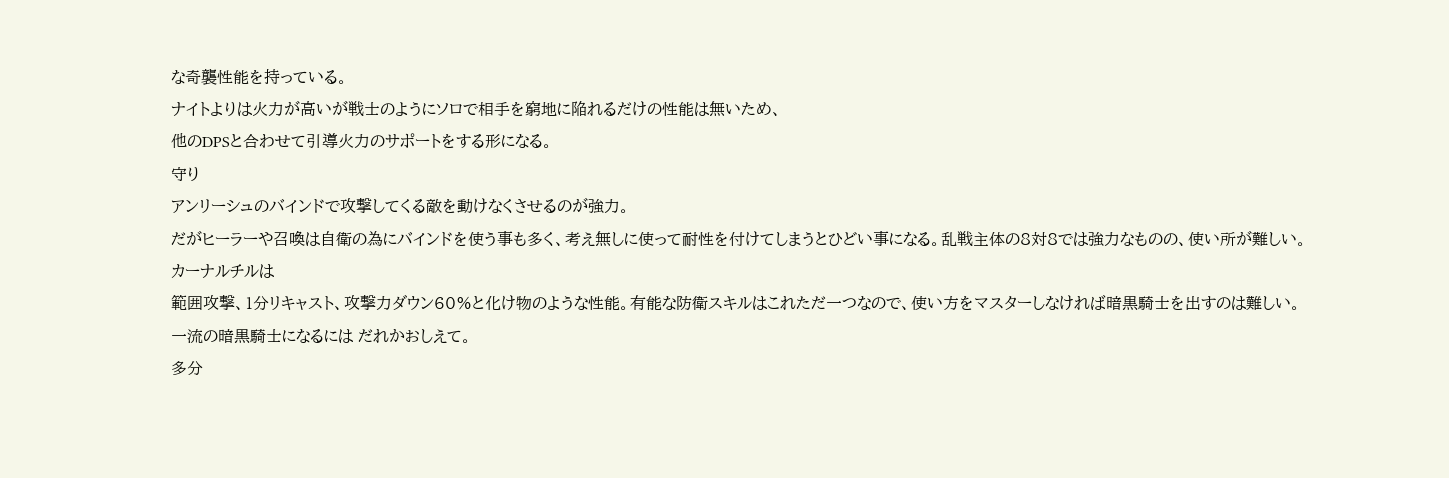な奇襲性能を持っている。
ナイトよりは火力が高いが戦士のようにソロで相手を窮地に陥れるだけの性能は無いため、
他のDPSと合わせて引導火力のサポートをする形になる。
守り
アンリーシュのバインドで攻撃してくる敵を動けなくさせるのが強力。
だがヒーラーや召喚は自衛の為にバインドを使う事も多く、考え無しに使って耐性を付けてしまうとひどい事になる。乱戦主体の8対8では強力なものの、使い所が難しい。
カーナルチルは
範囲攻撃、1分リキャスト、攻撃力ダウン60%と化け物のような性能。有能な防衛スキルはこれただ一つなので、使い方をマスターしなければ暗黒騎士を出すのは難しい。
一流の暗黒騎士になるには だれかおしえて。
多分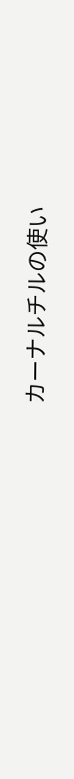カーナルチルの使い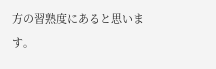方の習熟度にあると思います。